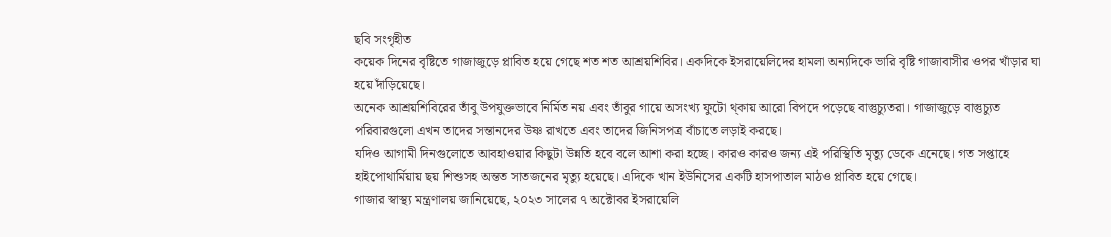ছবি সংগৃহীত
কয়েক দিনের বৃষ্টিতে গাজাজুড়ে প্লাবিত হয়ে গেছে শত শত আশ্রয়শিবির। একদিকে ইসরায়েলিদের হামলা অন্যদিকে ভারি বৃষ্টি গাজাবাসীর ওপর খাঁড়ার ঘা হয়ে দাঁড়িয়েছে।
অনেক আশ্রয়শিবিরের তাঁবু উপযুক্তভাবে নির্মিত নয় এবং তাঁবুর গায়ে অসংখ্য ফুটো থ্কায় আরো বিপদে পড়েছে বাস্তুচ্যুতরা। গাজাজুড়ে বাস্তুচ্যুত পরিবারগুলো এখন তাদের সন্তানদের উষ্ণ রাখতে এবং তাদের জিনিসপত্র বাঁচাতে লড়াই করছে।
যদিও আগামী দিনগুলোতে আবহাওয়ার কিছুটা উন্নতি হবে বলে আশা করা হচ্ছে। কারও কারও জন্য এই পরিস্থিতি মৃত্যু ডেকে এনেছে। গত সপ্তাহে হাইপোথার্মিয়ায় ছয় শিশুসহ অন্তত সাতজনের মৃত্যু হয়েছে। এদিকে খান ইউনিসের একটি হাসপাতাল মাঠও প্লাবিত হয়ে গেছে।
গাজার স্বাস্থ্য মন্ত্রণালয় জানিয়েছে, ২০২৩ সালের ৭ অক্টোবর ইসরায়েলি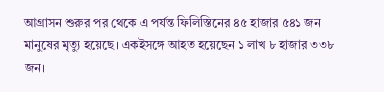আগ্রাসন শুরুর পর থেকে এ পর্যন্ত ফিলিস্তিনের ৪৫ হাজার ৫৪১ জন মানুষের মৃত্যু হয়েছে। একইসঙ্গে আহত হয়েছেন ১ লাখ ৮ হাজার ৩৩৮ জন।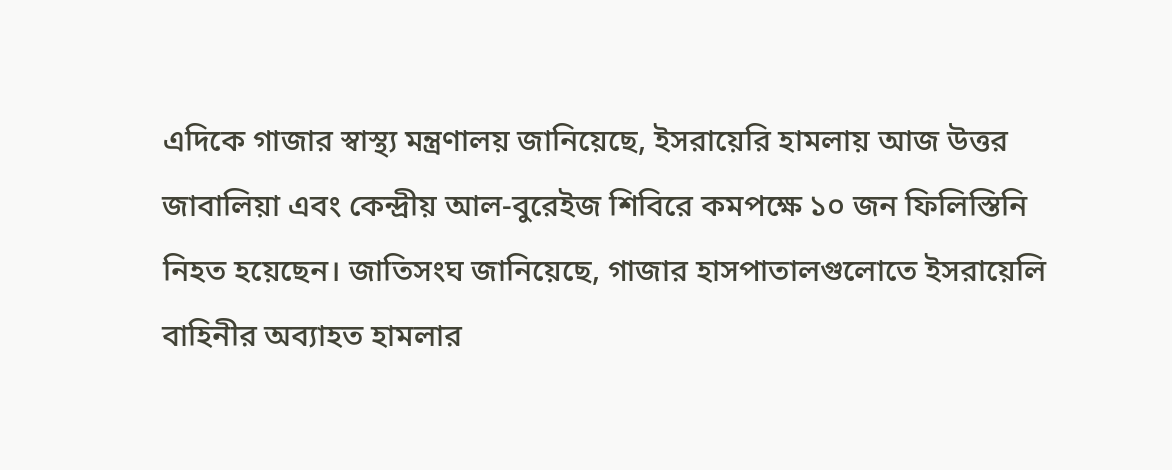এদিকে গাজার স্বাস্থ্য মন্ত্রণালয় জানিয়েছে, ইসরায়েরি হামলায় আজ উত্তর জাবালিয়া এবং কেন্দ্রীয় আল-বুরেইজ শিবিরে কমপক্ষে ১০ জন ফিলিস্তিনি নিহত হয়েছেন। জাতিসংঘ জানিয়েছে, গাজার হাসপাতালগুলোতে ইসরায়েলি বাহিনীর অব্যাহত হামলার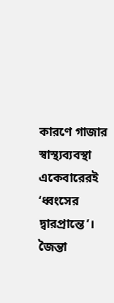কারণে গাজার স্বাস্থ্যব্যবস্থা একেবারেরই ‘ধ্বংসের দ্বারপ্রান্তে’।
জৈন্তা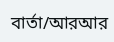বার্তা/আরআর